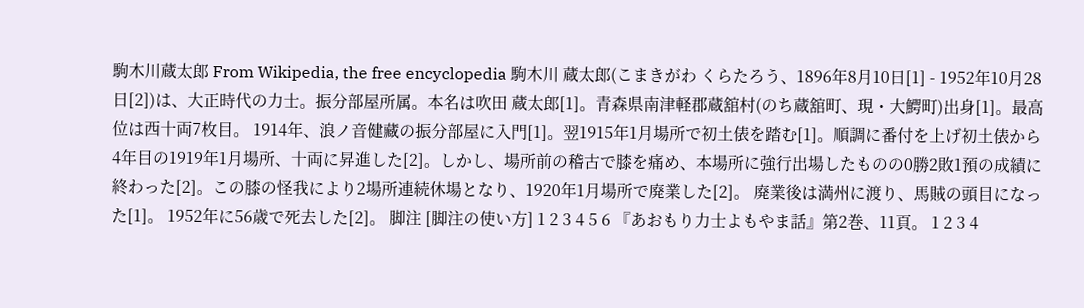駒木川蔵太郎 From Wikipedia, the free encyclopedia 駒木川 蔵太郎(こまきがわ くらたろう、1896年8月10日[1] - 1952年10月28日[2])は、大正時代の力士。振分部屋所属。本名は吹田 蔵太郎[1]。青森県南津軽郡蔵舘村(のち蔵舘町、現・大鰐町)出身[1]。最高位は西十両7枚目。 1914年、浪ノ音健藏の振分部屋に入門[1]。翌1915年1月場所で初土俵を踏む[1]。順調に番付を上げ初土俵から4年目の1919年1月場所、十両に昇進した[2]。しかし、場所前の稽古で膝を痛め、本場所に強行出場したものの0勝2敗1預の成績に終わった[2]。この膝の怪我により2場所連続休場となり、1920年1月場所で廃業した[2]。 廃業後は満州に渡り、馬賊の頭目になった[1]。 1952年に56歳で死去した[2]。 脚注 [脚注の使い方] 1 2 3 4 5 6 『あおもり力士よもやま話』第2巻、11頁。 1 2 3 4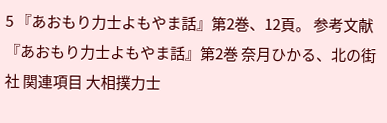5 『あおもり力士よもやま話』第2巻、12頁。 参考文献 『あおもり力士よもやま話』第2巻 奈月ひかる、北の街社 関連項目 大相撲力士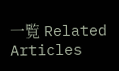一覧 Related Articles